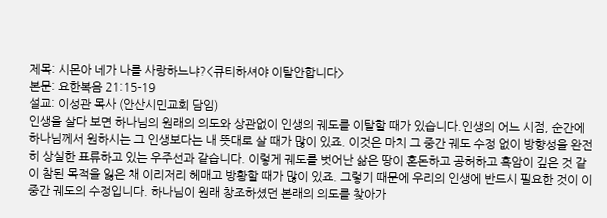제목: 시몬아 네가 나를 사랑하느냐?<큐티하셔야 이탈안합니다>
본문: 요한복음 21:15-19
설교: 이성관 목사 (안산시민교회 담임)
인생을 살다 보면 하나님의 원래의 의도와 상관없이 인생의 궤도를 이탈할 때가 있습니다.인생의 어느 시점, 순간에 하나님께서 원하시는 그 인생보다는 내 뜻대로 살 때가 많이 있죠. 이것은 마치 그 중간 궤도 수정 없이 방향성을 완전히 상실한 표류하고 있는 우주선과 같습니다. 이렇게 궤도를 벗어난 삶은 땅이 혼돈하고 공허하고 흑암이 깊은 것 같이 참된 목적을 잃은 채 이리저리 헤매고 방황할 때가 많이 있죠. 그렇기 때문에 우리의 인생에 반드시 필요한 것이 이 중간 궤도의 수정입니다. 하나님이 원래 창조하셨던 본래의 의도를 찾아가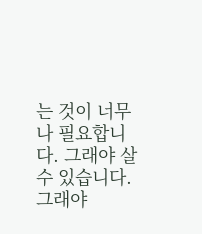는 것이 너무나 필요합니다. 그래야 살 수 있습니다. 그래야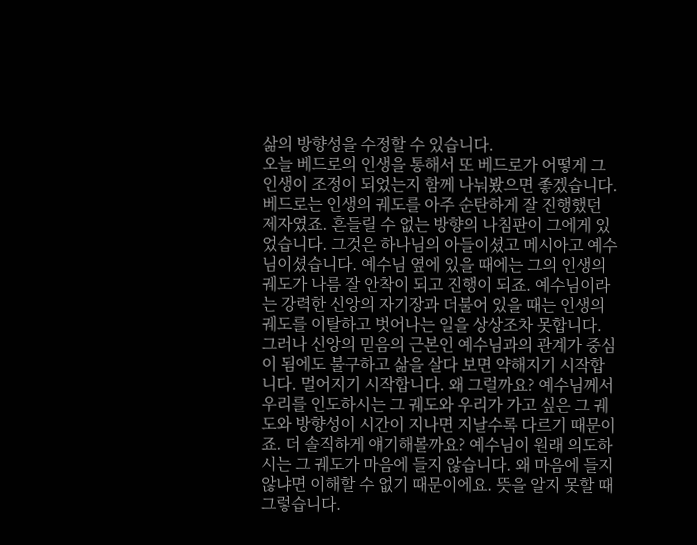삶의 방향성을 수정할 수 있습니다.
오늘 베드로의 인생을 통해서 또 베드로가 어떻게 그 인생이 조정이 되었는지 함께 나눠봤으면 좋겠습니다. 베드로는 인생의 궤도를 아주 순탄하게 잘 진행했던 제자였죠. 흔들릴 수 없는 방향의 나침판이 그에게 있었습니다. 그것은 하나님의 아들이셨고 메시아고 예수님이셨습니다. 예수님 옆에 있을 때에는 그의 인생의 궤도가 나름 잘 안착이 되고 진행이 되죠. 예수님이라는 강력한 신앙의 자기장과 더불어 있을 때는 인생의 궤도를 이탈하고 벗어나는 일을 상상조차 못합니다. 그러나 신앙의 믿음의 근본인 예수님과의 관계가 중심이 됨에도 불구하고 삶을 살다 보면 약해지기 시작합니다. 멀어지기 시작합니다. 왜 그럴까요? 예수님께서 우리를 인도하시는 그 궤도와 우리가 가고 싶은 그 궤도와 방향성이 시간이 지나면 지날수록 다르기 때문이죠. 더 솔직하게 얘기해볼까요? 예수님이 원래 의도하시는 그 궤도가 마음에 들지 않습니다. 왜 마음에 들지 않냐면 이해할 수 없기 때문이에요. 뜻을 알지 못할 때 그렇습니다.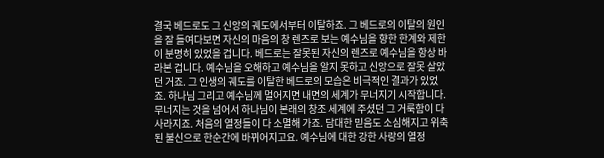결국 베드로도 그 신앙의 궤도에서부터 이탈하죠. 그 베드로의 이탈의 원인을 잘 들여다보면 자신의 마음의 창 렌즈로 보는 예수님을 향한 한계와 제한이 분명히 있었을 겁니다. 베드로는 잘못된 자신의 렌즈로 예수님을 항상 바라본 겁니다. 예수님을 오해하고 예수님을 알지 못하고 신앙으로 잘못 살았던 거죠. 그 인생의 궤도를 이탈한 베드로의 모습은 비극적인 결과가 있었죠. 하나님 그리고 예수님께 멀어지면 내면의 세계가 무너지기 시작합니다. 무너지는 것을 넘어서 하나님이 본래의 창조 세계에 주셨던 그 거룩함이 다 사라지죠. 처음의 열정들이 다 소멸해 가죠. 담대한 믿음도 소심해지고 위축된 불신으로 한순간에 바뀌어지고요. 예수님에 대한 강한 사랑의 열정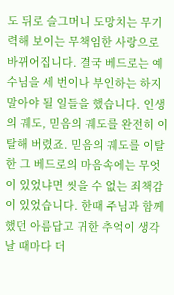도 뒤로 슬그머니 도망치는 무기력해 보이는 무책임한 사랑으로 바뀌어집니다. 결국 베드로는 예수님을 세 번이나 부인하는 하지 말아야 될 일들을 했습니다. 인생의 궤도, 믿음의 궤도를 완전히 이탈해 버렸죠. 믿음의 궤도를 이탈한 그 베드로의 마음속에는 무엇이 있었냐면 씻을 수 없는 죄책감이 있었습니다. 한때 주님과 함께했던 아름답고 귀한 추억이 생각날 때마다 더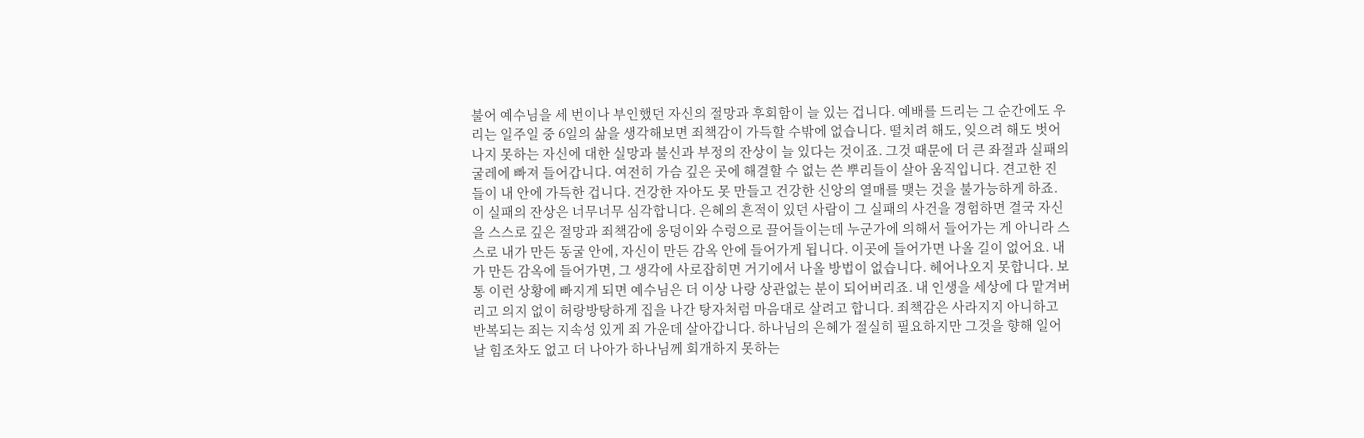불어 예수님을 세 번이나 부인했던 자신의 절망과 후회함이 늘 있는 겁니다. 예배를 드리는 그 순간에도 우리는 일주일 중 6일의 삶을 생각해보면 죄책감이 가득할 수밖에 없습니다. 떨치려 해도, 잊으려 해도 벗어나지 못하는 자신에 대한 실망과 불신과 부정의 잔상이 늘 있다는 것이죠. 그것 때문에 더 큰 좌절과 실패의 굴레에 빠져 들어갑니다. 여전히 가슴 깊은 곳에 해결할 수 없는 쓴 뿌리들이 살아 움직입니다. 견고한 진들이 내 안에 가득한 겁니다. 건강한 자아도 못 만들고 건강한 신앙의 열매를 맺는 것을 불가능하게 하죠. 이 실패의 잔상은 너무너무 심각합니다. 은혜의 흔적이 있던 사람이 그 실패의 사건을 경험하면 결국 자신을 스스로 깊은 절망과 죄책감에 웅덩이와 수렁으로 끌어들이는데 누군가에 의해서 들어가는 게 아니라 스스로 내가 만든 동굴 안에, 자신이 만든 감옥 안에 들어가게 됩니다. 이곳에 들어가면 나올 길이 없어요. 내가 만든 감옥에 들어가면, 그 생각에 사로잡히면 거기에서 나올 방법이 없습니다. 헤어나오지 못합니다. 보통 이런 상황에 빠지게 되면 예수님은 더 이상 나랑 상관없는 분이 되어버리죠. 내 인생을 세상에 다 맡겨버리고 의지 없이 허랑방탕하게 집을 나간 탕자처럼 마음대로 살려고 합니다. 죄책감은 사라지지 아니하고 반복되는 죄는 지속성 있게 죄 가운데 살아갑니다. 하나님의 은혜가 절실히 필요하지만 그것을 향해 일어날 힘조차도 없고 더 나아가 하나님께 회개하지 못하는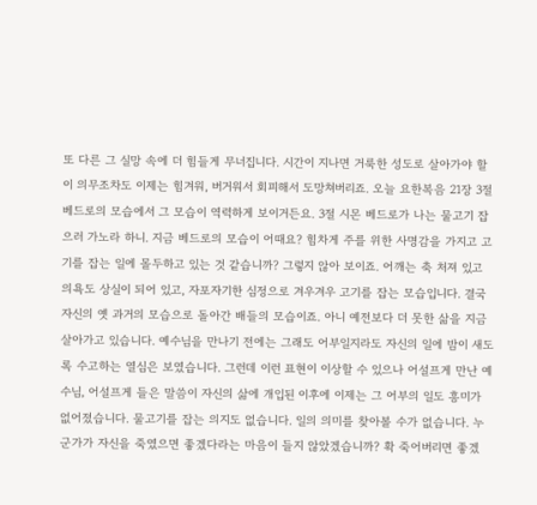또 다른 그 실망 속에 더 힘들게 무너집니다. 시간이 지나면 거룩한 성도로 살아가야 할 이 의무조차도 이제는 힘겨워, 버거워서 회피해서 도망쳐버리죠. 오늘 요한복음 21장 3절 베드로의 모습에서 그 모습이 역력하게 보이거든요. 3절 시몬 베드로가 나는 물고기 잡으러 가노라 하니. 지금 베드로의 모습이 어때요? 힘차게 주를 위한 사명감을 가지고 고기를 잡는 일에 몰두하고 있는 것 같습니까? 그렇지 않아 보이죠. 어깨는 축 처져 있고 의욕도 상실이 되어 있고, 자포자기한 심정으로 겨우겨우 고기를 잡는 모습입니다. 결국 자신의 옛 과거의 모습으로 돌아간 배들의 모습이죠. 아니 예전보다 더 못한 삶을 지금 살아가고 있습니다. 예수님을 만나기 전에는 그래도 어부일지라도 자신의 일에 밤이 새도록 수고하는 열심은 보였습니다. 그런데 이런 표현이 이상할 수 있으나 어설프게 만난 예수님, 어설프게 들은 말씀이 자신의 삶에 개입된 이후에 이제는 그 어부의 일도 흥미가 없어졌습니다. 물고기를 잡는 의지도 없습니다. 일의 의미를 찾아볼 수가 없습니다. 누군가가 자신을 죽였으면 좋겠다라는 마음이 들지 않았겠습니까? 확 죽어버리면 좋겠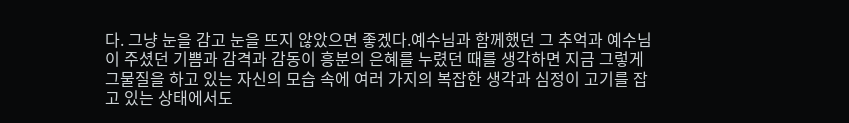다. 그냥 눈을 감고 눈을 뜨지 않았으면 좋겠다.예수님과 함께했던 그 추억과 예수님이 주셨던 기쁨과 감격과 감동이 흥분의 은혜를 누렸던 때를 생각하면 지금 그렇게 그물질을 하고 있는 자신의 모습 속에 여러 가지의 복잡한 생각과 심정이 고기를 잡고 있는 상태에서도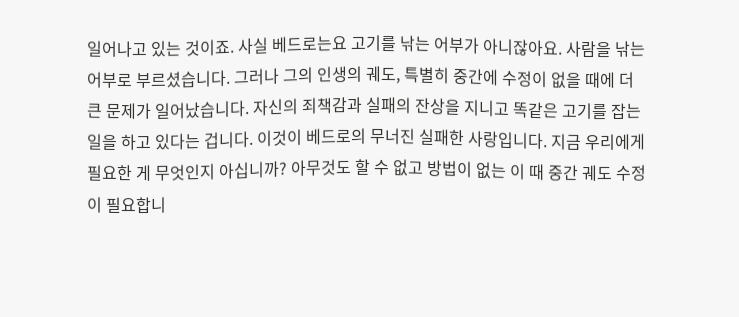일어나고 있는 것이죠. 사실 베드로는요 고기를 낚는 어부가 아니잖아요. 사람을 낚는 어부로 부르셨습니다. 그러나 그의 인생의 궤도, 특별히 중간에 수정이 없을 때에 더 큰 문제가 일어났습니다. 자신의 죄책감과 실패의 잔상을 지니고 똑같은 고기를 잡는 일을 하고 있다는 겁니다. 이것이 베드로의 무너진 실패한 사랑입니다. 지금 우리에게 필요한 게 무엇인지 아십니까? 아무것도 할 수 없고 방법이 없는 이 때 중간 궤도 수정이 필요합니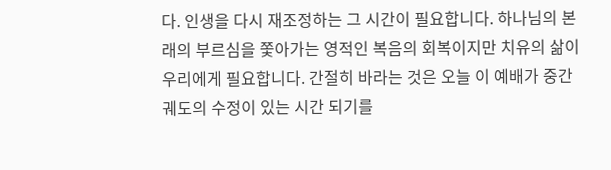다. 인생을 다시 재조정하는 그 시간이 필요합니다. 하나님의 본래의 부르심을 쫓아가는 영적인 복음의 회복이지만 치유의 삶이 우리에게 필요합니다. 간절히 바라는 것은 오늘 이 예배가 중간 궤도의 수정이 있는 시간 되기를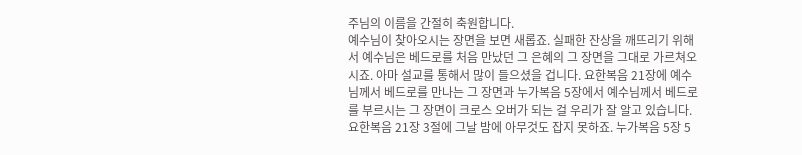주님의 이름을 간절히 축원합니다.
예수님이 찾아오시는 장면을 보면 새롭죠. 실패한 잔상을 깨뜨리기 위해서 예수님은 베드로를 처음 만났던 그 은혜의 그 장면을 그대로 가르쳐오시죠. 아마 설교를 통해서 많이 들으셨을 겁니다. 요한복음 21장에 예수님께서 베드로를 만나는 그 장면과 누가복음 5장에서 예수님께서 베드로를 부르시는 그 장면이 크로스 오버가 되는 걸 우리가 잘 알고 있습니다. 요한복음 21장 3절에 그날 밤에 아무것도 잡지 못하죠. 누가복음 5장 5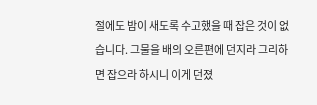절에도 밤이 새도록 수고했을 때 잡은 것이 없습니다. 그물을 배의 오른편에 던지라 그리하면 잡으라 하시니 이게 던졌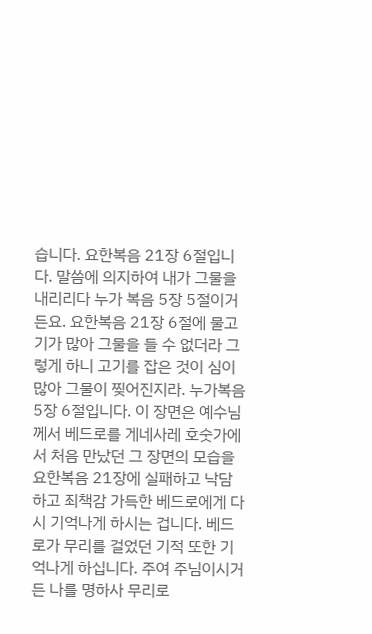습니다. 요한복음 21장 6절입니다. 말씀에 의지하여 내가 그물을 내리리다 누가 복음 5장 5절이거든요. 요한복음 21장 6절에 물고기가 많아 그물을 들 수 없더라 그렇게 하니 고기를 잡은 것이 심이 많아 그물이 찢어진지라. 누가복음 5장 6절입니다. 이 장면은 예수님께서 베드로를 게네사레 호숫가에서 처음 만났던 그 장면의 모습을 요한복음 21장에 실패하고 낙담하고 죄책감 가득한 베드로에게 다시 기억나게 하시는 겁니다. 베드로가 무리를 걸었던 기적 또한 기억나게 하십니다. 주여 주님이시거든 나를 명하사 무리로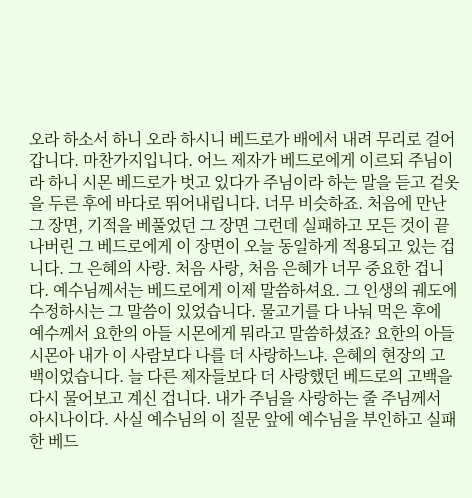오라 하소서 하니 오라 하시니 베드로가 배에서 내려 무리로 걸어갑니다. 마찬가지입니다. 어느 제자가 베드로에게 이르되 주님이라 하니 시몬 베드로가 벗고 있다가 주님이라 하는 말을 듣고 겉옷을 두른 후에 바다로 뛰어내립니다. 너무 비슷하죠. 처음에 만난 그 장면, 기적을 베풀었던 그 장면 그런데 실패하고 모든 것이 끝나버린 그 베드로에게 이 장면이 오늘 동일하게 적용되고 있는 겁니다. 그 은혜의 사랑. 처음 사랑, 처음 은혜가 너무 중요한 겁니다. 예수님께서는 베드로에게 이제 말씀하셔요. 그 인생의 궤도에 수정하시는 그 말씀이 있었습니다. 물고기를 다 나눠 먹은 후에 예수께서 요한의 아들 시몬에게 뭐라고 말씀하셨죠? 요한의 아들 시몬아 내가 이 사람보다 나를 더 사랑하느냐. 은혜의 현장의 고백이었습니다. 늘 다른 제자들보다 더 사랑했던 베드로의 고백을 다시 물어보고 계신 겁니다. 내가 주님을 사랑하는 줄 주님께서 아시나이다. 사실 예수님의 이 질문 앞에 예수님을 부인하고 실패한 베드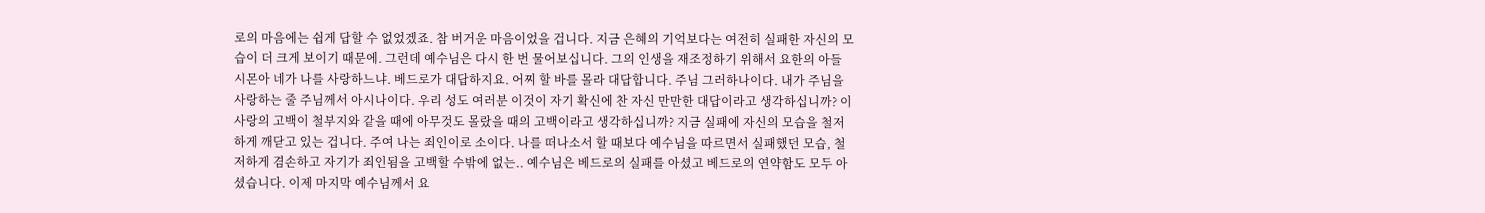로의 마음에는 쉽게 답할 수 없었겠죠. 참 버거운 마음이었을 겁니다. 지금 은혜의 기억보다는 여전히 실패한 자신의 모습이 더 크게 보이기 때문에. 그런데 예수님은 다시 한 번 물어보십니다. 그의 인생을 재조정하기 위해서 요한의 아들 시몬아 네가 나를 사랑하느냐. 베드로가 대답하지요. 어찌 할 바를 몰라 대답합니다. 주님 그러하나이다. 내가 주님을 사랑하는 줄 주님께서 아시나이다. 우리 성도 여러분 이것이 자기 확신에 찬 자신 만만한 대답이라고 생각하십니까? 이 사랑의 고백이 철부지와 같을 때에 아무것도 몰랐을 때의 고백이라고 생각하십니까? 지금 실패에 자신의 모습을 철저하게 깨닫고 있는 겁니다. 주여 나는 죄인이로 소이다. 나를 떠나소서 할 때보다 예수님을 따르면서 실패했던 모습, 철저하게 겸손하고 자기가 죄인됨을 고백할 수밖에 없는.. 예수님은 베드로의 실패를 아셨고 베드로의 연약함도 모두 아셨습니다. 이제 마지막 예수님께서 요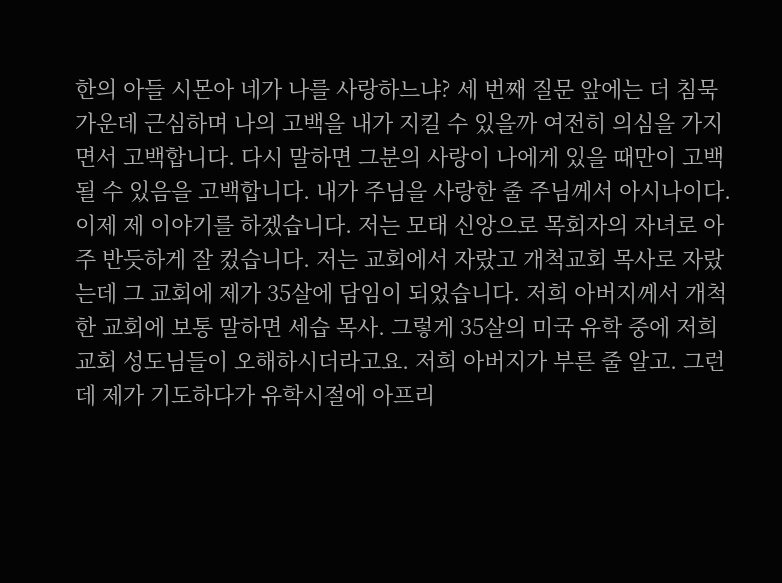한의 아들 시몬아 네가 나를 사랑하느냐? 세 번째 질문 앞에는 더 침묵 가운데 근심하며 나의 고백을 내가 지킬 수 있을까 여전히 의심을 가지면서 고백합니다. 다시 말하면 그분의 사랑이 나에게 있을 때만이 고백될 수 있음을 고백합니다. 내가 주님을 사랑한 줄 주님께서 아시나이다.
이제 제 이야기를 하겠습니다. 저는 모태 신앙으로 목회자의 자녀로 아주 반듯하게 잘 컸습니다. 저는 교회에서 자랐고 개척교회 목사로 자랐는데 그 교회에 제가 35살에 담임이 되었습니다. 저희 아버지께서 개척한 교회에 보통 말하면 세습 목사. 그렇게 35살의 미국 유학 중에 저희 교회 성도님들이 오해하시더라고요. 저희 아버지가 부른 줄 알고. 그런데 제가 기도하다가 유학시절에 아프리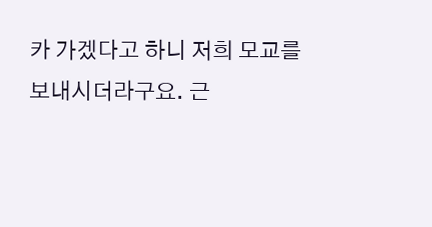카 가겠다고 하니 저희 모교를 보내시더라구요. 근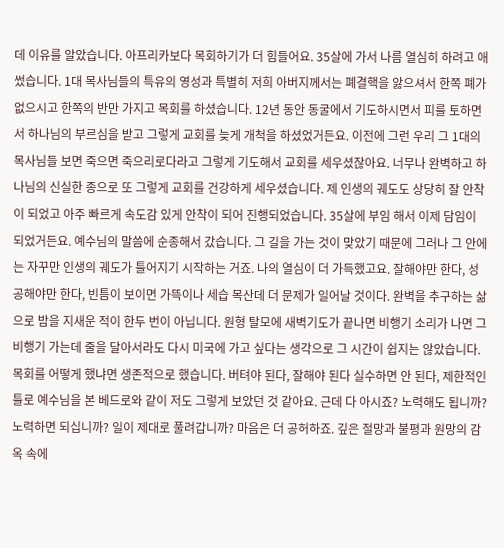데 이유를 알았습니다. 아프리카보다 목회하기가 더 힘들어요. 35살에 가서 나름 열심히 하려고 애썼습니다. 1대 목사님들의 특유의 영성과 특별히 저희 아버지께서는 폐결핵을 앓으셔서 한쪽 폐가 없으시고 한쪽의 반만 가지고 목회를 하셨습니다. 12년 동안 동굴에서 기도하시면서 피를 토하면서 하나님의 부르심을 받고 그렇게 교회를 늦게 개척을 하셨었거든요. 이전에 그런 우리 그 1대의 목사님들 보면 죽으면 죽으리로다라고 그렇게 기도해서 교회를 세우셨잖아요. 너무나 완벽하고 하나님의 신실한 종으로 또 그렇게 교회를 건강하게 세우셨습니다. 제 인생의 궤도도 상당히 잘 안착이 되었고 아주 빠르게 속도감 있게 안착이 되어 진행되었습니다. 35살에 부임 해서 이제 담임이 되었거든요. 예수님의 말씀에 순종해서 갔습니다. 그 길을 가는 것이 맞았기 때문에 그러나 그 안에는 자꾸만 인생의 궤도가 틀어지기 시작하는 거죠. 나의 열심이 더 가득했고요. 잘해야만 한다, 성공해야만 한다, 빈틈이 보이면 가뜩이나 세습 목산데 더 문제가 일어날 것이다. 완벽을 추구하는 삶으로 밤을 지새운 적이 한두 번이 아닙니다. 원형 탈모에 새벽기도가 끝나면 비행기 소리가 나면 그 비행기 가는데 줄을 달아서라도 다시 미국에 가고 싶다는 생각으로 그 시간이 쉽지는 않았습니다. 목회를 어떻게 했냐면 생존적으로 했습니다. 버텨야 된다, 잘해야 된다 실수하면 안 된다, 제한적인 틀로 예수님을 본 베드로와 같이 저도 그렇게 보았던 것 같아요. 근데 다 아시죠? 노력해도 됩니까? 노력하면 되십니까? 일이 제대로 풀려갑니까? 마음은 더 공허하죠. 깊은 절망과 불평과 원망의 감옥 속에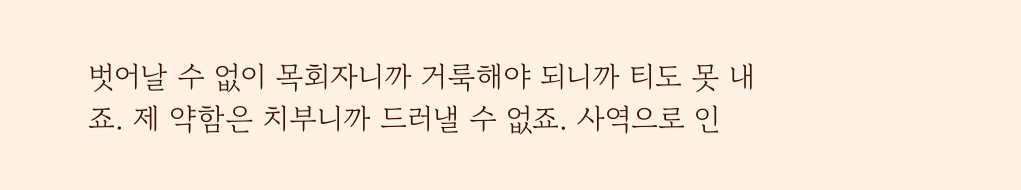벗어날 수 없이 목회자니까 거룩해야 되니까 티도 못 내죠. 제 약함은 치부니까 드러낼 수 없죠. 사역으로 인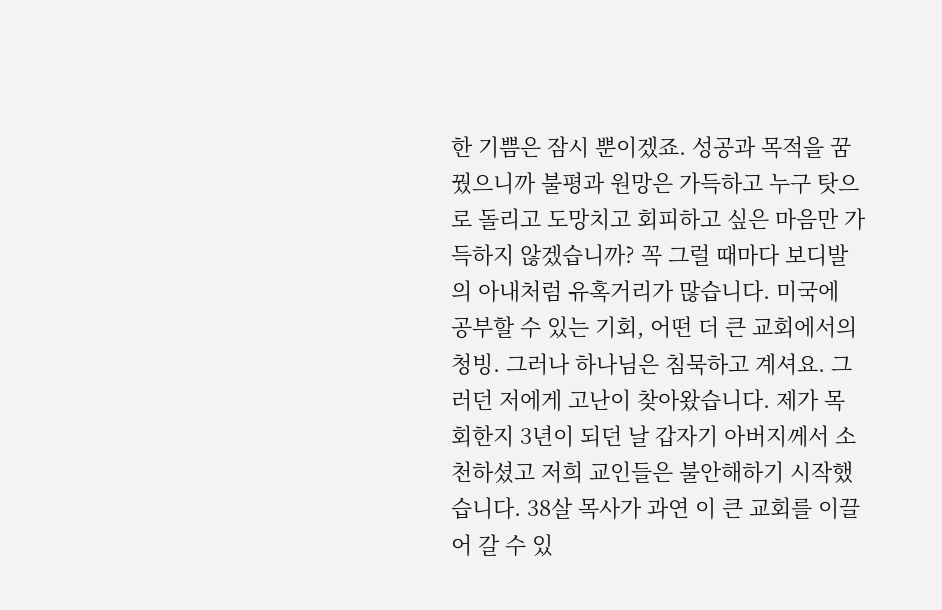한 기쁨은 잠시 뿐이겠죠. 성공과 목적을 꿈꿨으니까 불평과 원망은 가득하고 누구 탓으로 돌리고 도망치고 회피하고 싶은 마음만 가득하지 않겠습니까? 꼭 그럴 때마다 보디발의 아내처럼 유혹거리가 많습니다. 미국에 공부할 수 있는 기회, 어떤 더 큰 교회에서의 청빙. 그러나 하나님은 침묵하고 계셔요. 그러던 저에게 고난이 찾아왔습니다. 제가 목회한지 3년이 되던 날 갑자기 아버지께서 소천하셨고 저희 교인들은 불안해하기 시작했습니다. 38살 목사가 과연 이 큰 교회를 이끌어 갈 수 있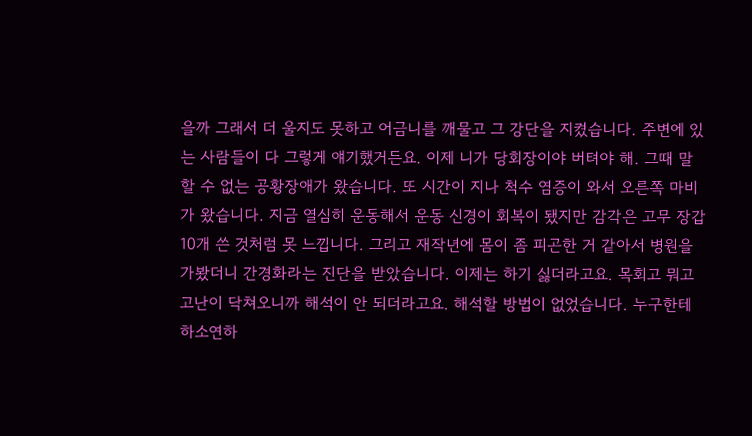을까 그래서 더 울지도 못하고 어금니를 깨물고 그 강단을 지켰습니다. 주변에 있는 사람들이 다 그렇게 얘기했거든요. 이제 니가 당회장이야 버텨야 해. 그때 말할 수 없는 공황장애가 왔습니다. 또 시간이 지나 척수 염증이 와서 오른쪽 마비가 왔습니다. 지금 열심히 운동해서 운동 신경이 회복이 됐지만 감각은 고무 장갑 10개 쓴 것처럼 못 느낍니다. 그리고 재작년에 몸이 좀 피곤한 거 같아서 병원을 가봤더니 간경화라는 진단을 받았습니다. 이제는 하기 싫더라고요. 목회고 뭐고 고난이 닥쳐오니까 해석이 안 되더라고요. 해석할 방법이 없었습니다. 누구한테 하소연하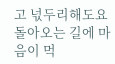고 넋두리해도요 돌아오는 길에 마음이 먹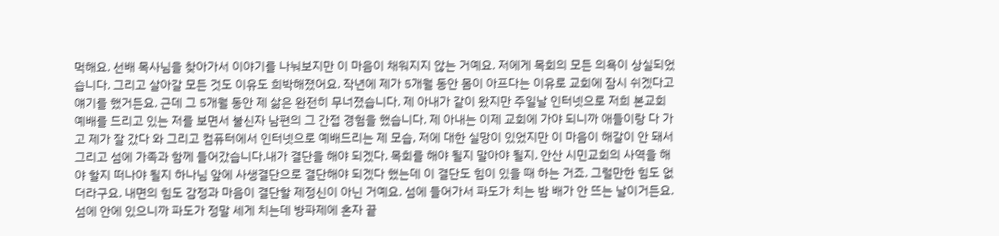먹해요. 선배 목사님을 찾아가서 이야기를 나눠보지만 이 마음이 채워지지 않는 거예요. 저에게 목회의 모든 의욕이 상실되었습니다. 그리고 살아갈 모든 것도 이유도 희박해졌어요. 작년에 제가 5개월 동안 몸이 아프다는 이유로 교회에 잠시 쉬겠다고 얘기를 했거든요. 근데 그 5개월 동안 제 삶은 완전히 무너졌습니다. 제 아내가 같이 왔지만 주일날 인터넷으로 저희 본교회 예배를 드리고 있는 저를 보면서 불신자 남편의 그 간접 경험을 했습니다. 제 아내는 이제 교회에 가야 되니까 애들이랑 다 가고 제가 잘 갔다 와 그리고 컴퓨터에서 인터넷으로 예배드리는 제 모습, 저에 대한 실망이 있었지만 이 마음이 해갈이 안 돼서 그리고 섬에 가족과 함께 들어갔습니다.내가 결단을 해야 되겠다. 목회를 해야 될지 말아야 될지. 안산 시민교회의 사역을 해야 할지 떠나야 될지 하나님 앞에 사생결단으로 결단해야 되겠다 했는데 이 결단도 힘이 있을 때 하는 거죠. 그럴만한 힘도 없더라구요. 내면의 힘도 감정과 마음이 결단할 제정신이 아닌 거예요. 섬에 들어가서 파도가 치는 밤 배가 안 뜨는 날이거든요. 섬에 안에 있으니까 파도가 정말 세게 치는데 방파제에 혼자 끝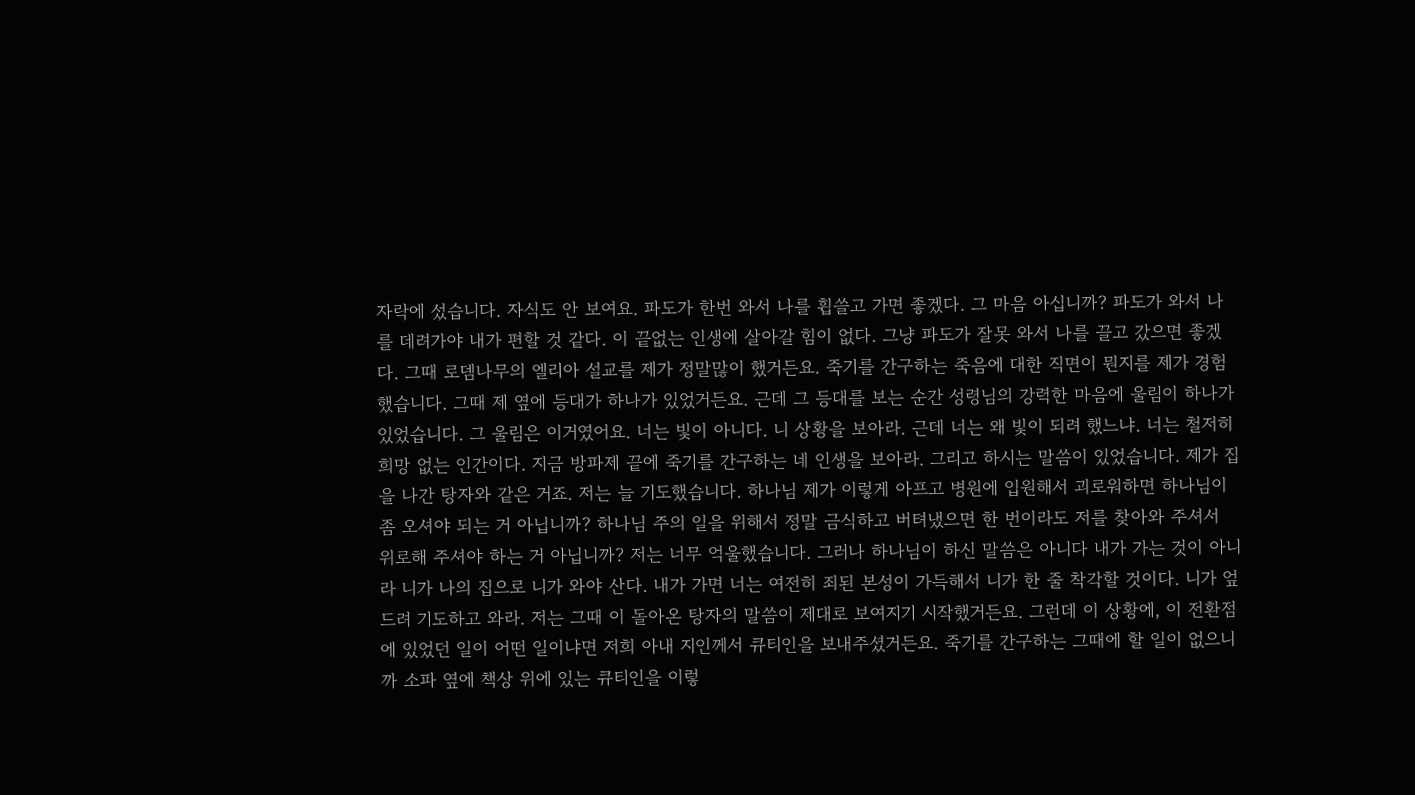자락에 섰습니다. 자식도 안 보여요. 파도가 한번 와서 나를 휩쓸고 가면 좋겠다. 그 마음 아십니까? 파도가 와서 나를 데려가야 내가 편할 것 같다. 이 끝없는 인생에 살아갈 힘이 없다. 그냥 파도가 잘못 와서 나를 끌고 갔으면 좋겠다. 그때 로뎀나무의 엘리아 설교를 제가 정말많이 했거든요. 죽기를 간구하는 죽음에 대한 직면이 뭔지를 제가 경험했습니다. 그때 제 옆에 등대가 하나가 있었거든요. 근데 그 등대를 보는 순간 성령님의 강력한 마음에 울림이 하나가 있었습니다. 그 울림은 이거였어요. 너는 빛이 아니다. 니 상황을 보아라. 근데 너는 왜 빛이 되려 했느냐. 너는 철저히 희망 없는 인간이다. 지금 방파제 끝에 죽기를 간구하는 네 인생을 보아라. 그리고 하시는 말씀이 있었습니다. 제가 집을 나간 탕자와 같은 거죠. 저는 늘 기도했습니다. 하나님 제가 이렇게 아프고 병원에 입원해서 괴로워하면 하나님이 좀 오셔야 되는 거 아닙니까? 하나님 주의 일을 위해서 정말 금식하고 버텨냈으면 한 번이라도 저를 찾아와 주셔서 위로해 주셔야 하는 거 아닙니까? 저는 너무 억울했습니다. 그러나 하나님이 하신 말씀은 아니다 내가 가는 것이 아니라 니가 나의 집으로 니가 와야 산다. 내가 가면 너는 여전히 죄된 본성이 가득해서 니가 한 줄 착각할 것이다. 니가 엎드려 기도하고 와라. 저는 그때 이 돌아온 탕자의 말씀이 제대로 보여지기 시작했거든요. 그런데 이 상황에, 이 전환점에 있었던 일이 어떤 일이냐면 저희 아내 지인께서 큐티인을 보내주셨거든요. 죽기를 간구하는 그때에 할 일이 없으니까 소파 옆에 책상 위에 있는 큐티인을 이렇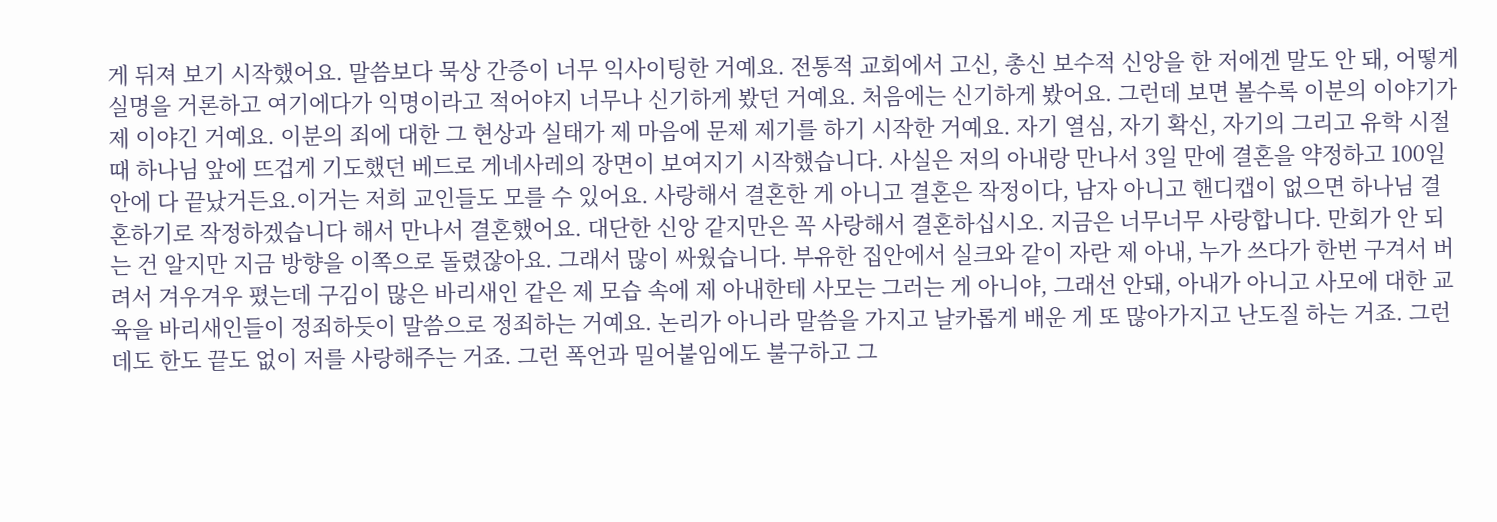게 뒤져 보기 시작했어요. 말씀보다 묵상 간증이 너무 익사이팅한 거예요. 전통적 교회에서 고신, 총신 보수적 신앙을 한 저에겐 말도 안 돼, 어떻게 실명을 거론하고 여기에다가 익명이라고 적어야지 너무나 신기하게 봤던 거예요. 처음에는 신기하게 봤어요. 그런데 보면 볼수록 이분의 이야기가 제 이야긴 거예요. 이분의 죄에 대한 그 현상과 실태가 제 마음에 문제 제기를 하기 시작한 거예요. 자기 열심, 자기 확신, 자기의 그리고 유학 시절 때 하나님 앞에 뜨겁게 기도했던 베드로 게네사레의 장면이 보여지기 시작했습니다. 사실은 저의 아내랑 만나서 3일 만에 결혼을 약정하고 100일 안에 다 끝났거든요.이거는 저희 교인들도 모를 수 있어요. 사랑해서 결혼한 게 아니고 결혼은 작정이다, 남자 아니고 핸디캡이 없으면 하나님 결혼하기로 작정하겠습니다 해서 만나서 결혼했어요. 대단한 신앙 같지만은 꼭 사랑해서 결혼하십시오. 지금은 너무너무 사랑합니다. 만회가 안 되는 건 알지만 지금 방향을 이쪽으로 돌렸잖아요. 그래서 많이 싸웠습니다. 부유한 집안에서 실크와 같이 자란 제 아내, 누가 쓰다가 한번 구겨서 버려서 겨우겨우 폈는데 구김이 많은 바리새인 같은 제 모습 속에 제 아내한테 사모는 그러는 게 아니야, 그래선 안돼, 아내가 아니고 사모에 대한 교육을 바리새인들이 정죄하듯이 말씀으로 정죄하는 거예요. 논리가 아니라 말씀을 가지고 날카롭게 배운 게 또 많아가지고 난도질 하는 거죠. 그런데도 한도 끝도 없이 저를 사랑해주는 거죠. 그런 폭언과 밀어붙임에도 불구하고 그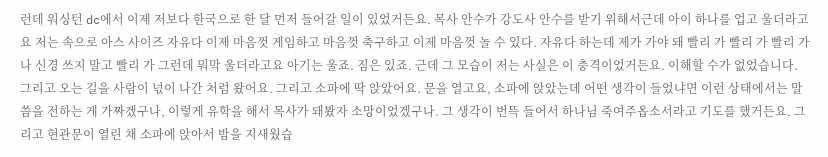런데 워싱턴 dc에서 이제 저보다 한국으로 한 달 먼저 들어갈 일이 있었거든요. 목사 안수가 강도사 안수를 받기 위해서근데 아이 하나를 업고 울더라고요 저는 속으로 아스 사이즈 자유다 이제 마음껏 게임하고 마음껏 축구하고 이제 마음껏 놀 수 있다. 자유다 하는데 제가 가야 돼 빨리 가 빨리 가 빨리 가 나 신경 쓰지 말고 빨리 가 그런데 뭐막 울더라고요 아기는 울죠. 짐은 있죠. 근데 그 모습이 저는 사실은 이 충격이었거든요. 이해할 수가 없었습니다. 그리고 오는 길을 사람이 넋이 나간 처럼 왔어요. 그리고 소파에 딱 앉았어요. 문을 열고요, 소파에 앉았는데 어떤 생각이 들었냐면 이런 상태에서는 말씀을 전하는 게 가짜겠구나, 이렇게 유학을 해서 목사가 돼봤자 소망이었겠구나. 그 생각이 번뜩 들어서 하나님 죽여주옵소서라고 기도를 했거든요. 그리고 현관문이 열린 채 소파에 앉아서 밤을 지새웠습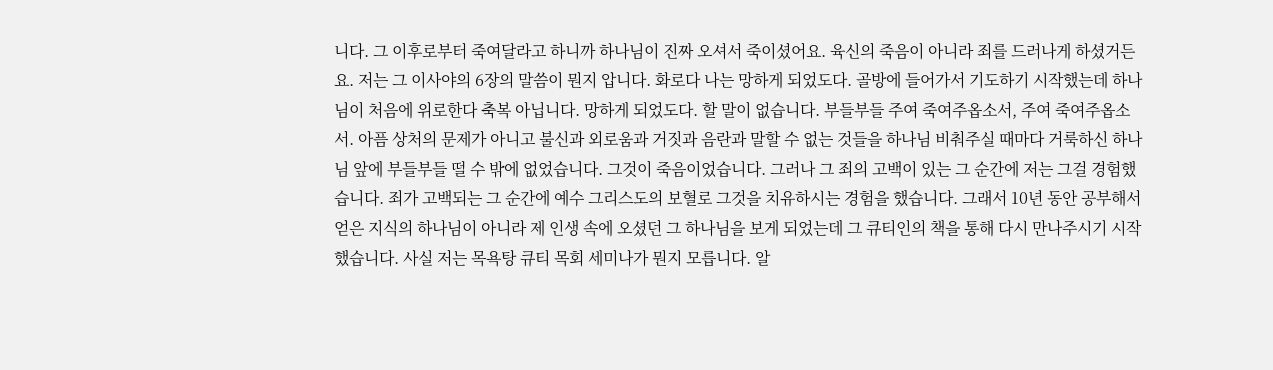니다. 그 이후로부터 죽여달라고 하니까 하나님이 진짜 오셔서 죽이셨어요. 육신의 죽음이 아니라 죄를 드러나게 하셨거든요. 저는 그 이사야의 6장의 말씀이 뭔지 압니다. 화로다 나는 망하게 되었도다. 골방에 들어가서 기도하기 시작했는데 하나님이 처음에 위로한다 축복 아닙니다. 망하게 되었도다. 할 말이 없습니다. 부들부들 주여 죽여주옵소서, 주여 죽여주옵소서. 아픔 상처의 문제가 아니고 불신과 외로움과 거짓과 음란과 말할 수 없는 것들을 하나님 비춰주실 때마다 거룩하신 하나님 앞에 부들부들 떨 수 밖에 없었습니다. 그것이 죽음이었습니다. 그러나 그 죄의 고백이 있는 그 순간에 저는 그걸 경험했습니다. 죄가 고백되는 그 순간에 예수 그리스도의 보혈로 그것을 치유하시는 경험을 했습니다. 그래서 10년 동안 공부해서 얻은 지식의 하나님이 아니라 제 인생 속에 오셨던 그 하나님을 보게 되었는데 그 큐티인의 책을 통해 다시 만나주시기 시작했습니다. 사실 저는 목욕탕 큐티 목회 세미나가 뭔지 모릅니다. 알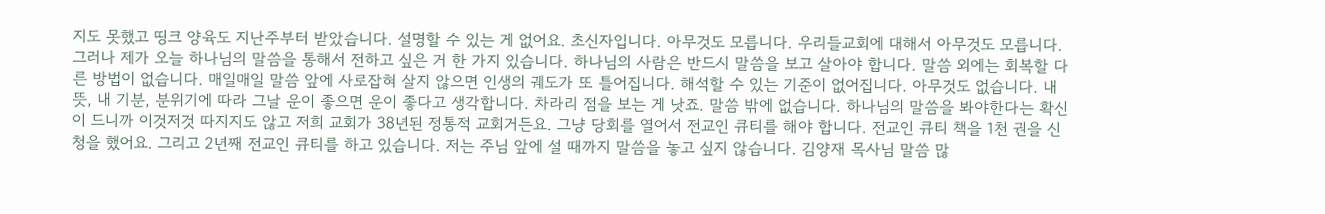지도 못했고 띵크 양육도 지난주부터 받았습니다. 설명할 수 있는 게 없어요. 초신자입니다. 아무것도 모릅니다. 우리들교회에 대해서 아무것도 모릅니다. 그러나 제가 오늘 하나님의 말씀을 통해서 전하고 싶은 거 한 가지 있습니다. 하나님의 사람은 반드시 말씀을 보고 살아야 합니다. 말씀 외에는 회복할 다른 방법이 없습니다. 매일매일 말씀 앞에 사로잡혀 살지 않으면 인생의 궤도가 또 틀어집니다. 해석할 수 있는 기준이 없어집니다. 아무것도 없습니다. 내 뜻, 내 기분, 분위기에 따라 그날 운이 좋으면 운이 좋다고 생각합니다. 차라리 점을 보는 게 낫죠. 말씀 밖에 없습니다. 하나님의 말씀을 봐야한다는 확신이 드니까 이것저것 따지지도 않고 저희 교회가 38년된 정통적 교회거든요. 그냥 당회를 열어서 전교인 큐티를 해야 합니다. 전교인 큐티 책을 1천 권을 신청을 했어요. 그리고 2년째 전교인 큐티를 하고 있습니다. 저는 주님 앞에 설 때까지 말씀을 놓고 싶지 않습니다. 김양재 목사님 말씀 많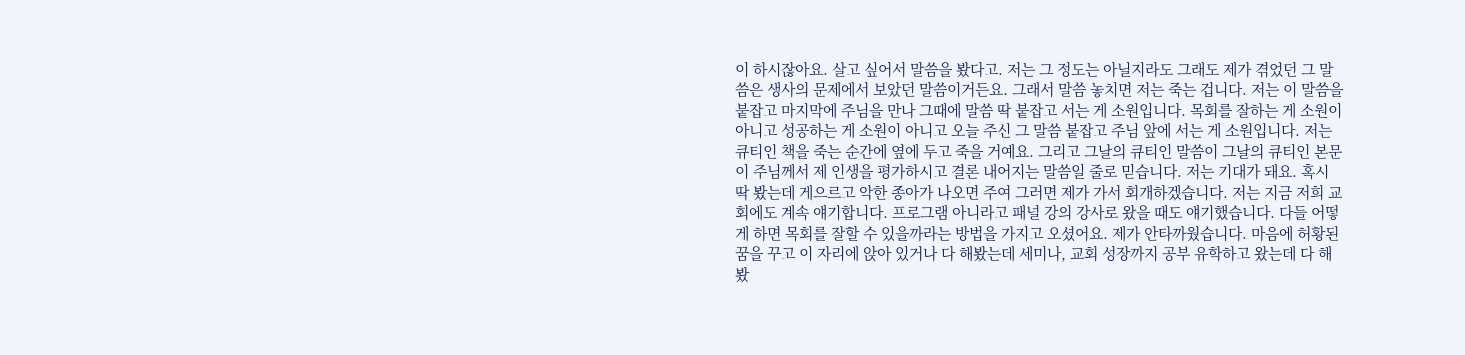이 하시잖아요. 살고 싶어서 말씀을 봤다고. 저는 그 정도는 아닐지라도 그래도 제가 겪었던 그 말씀은 생사의 문제에서 보았던 말씀이거든요. 그래서 말씀 놓치면 저는 죽는 겁니다. 저는 이 말씀을 붙잡고 마지막에 주님을 만나 그때에 말씀 딱 붙잡고 서는 게 소원입니다. 목회를 잘하는 게 소원이 아니고 성공하는 게 소원이 아니고 오늘 주신 그 말씀 붙잡고 주님 앞에 서는 게 소원입니다. 저는 큐티인 책을 죽는 순간에 옆에 두고 죽을 거예요. 그리고 그날의 큐티인 말씀이 그날의 큐티인 본문이 주님께서 제 인생을 평가하시고 결론 내어지는 말씀일 줄로 믿습니다. 저는 기대가 돼요. 혹시 딱 봤는데 게으르고 악한 종아가 나오면 주여 그러면 제가 가서 회개하겠습니다. 저는 지금 저희 교회에도 계속 얘기합니다. 프로그램 아니라고 패널 강의 강사로 왔을 때도 얘기했습니다. 다들 어떻게 하면 목회를 잘할 수 있을까라는 방법을 가지고 오셨어요. 제가 안타까웠습니다. 마음에 허황된 꿈을 꾸고 이 자리에 앉아 있거나 다 해봤는데 세미나, 교회 성장까지 공부 유학하고 왔는데 다 해봤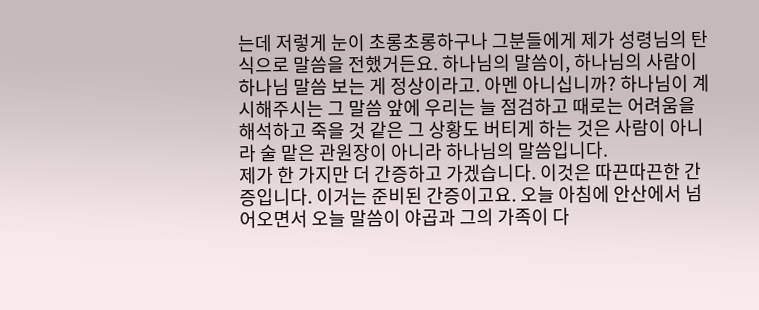는데 저렇게 눈이 초롱초롱하구나 그분들에게 제가 성령님의 탄식으로 말씀을 전했거든요. 하나님의 말씀이, 하나님의 사람이 하나님 말씀 보는 게 정상이라고. 아멘 아니십니까? 하나님이 계시해주시는 그 말씀 앞에 우리는 늘 점검하고 때로는 어려움을 해석하고 죽을 것 같은 그 상황도 버티게 하는 것은 사람이 아니라 술 맡은 관원장이 아니라 하나님의 말씀입니다.
제가 한 가지만 더 간증하고 가겠습니다. 이것은 따끈따끈한 간증입니다. 이거는 준비된 간증이고요. 오늘 아침에 안산에서 넘어오면서 오늘 말씀이 야곱과 그의 가족이 다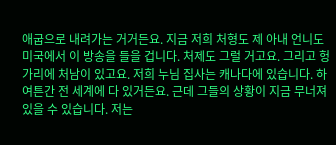애굽으로 내려가는 거거든요. 지금 저희 처형도 제 아내 언니도 미국에서 이 방송을 들을 겁니다. 처제도 그럴 거고요. 그리고 헝가리에 처남이 있고요. 저희 누님 집사는 캐나다에 있습니다. 하여튼간 전 세계에 다 있거든요. 근데 그들의 상황이 지금 무너져 있을 수 있습니다. 저는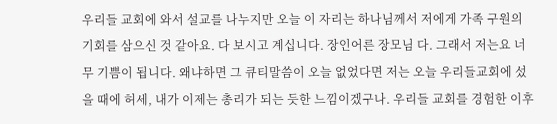우리들 교회에 와서 설교를 나누지만 오늘 이 자리는 하나님께서 저에게 가족 구원의 기회를 삼으신 것 같아요. 다 보시고 계십니다. 장인어른 장모님 다. 그래서 저는요 너무 기쁨이 됩니다. 왜냐하면 그 큐티말씀이 오늘 없었다면 저는 오늘 우리들교회에 섰을 때에 허세, 내가 이제는 총리가 되는 듯한 느낌이겠구나. 우리들 교회를 경험한 이후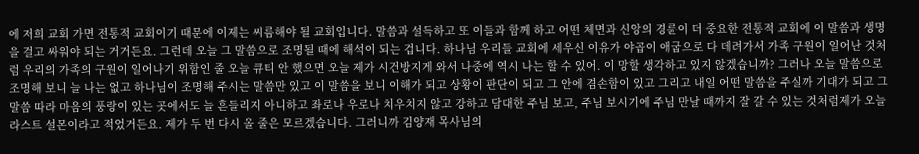에 저희 교회 가면 전통적 교회이기 때문에 이제는 씨름해야 될 교회입니다. 말씀과 설득하고 또 이들과 함께 하고 어떤 체면과 신앙의 경륜이 더 중요한 전통적 교회에 이 말씀과 생명을 걸고 싸워야 되는 거거든요. 그런데 오늘 그 말씀으로 조명될 때에 해석이 되는 겁니다. 하나님 우리들 교회에 세우신 이유가 야곱이 애굽으로 다 데려가서 가족 구원이 일어난 것처럼 우리의 가족의 구원이 일어나기 위함인 줄 오늘 큐티 안 했으면 오늘 제가 시건방지게 와서 나중에 역시 나는 할 수 있어. 이 망할 생각하고 있지 않겠습니까? 그러나 오늘 말씀으로 조명해 보니 늘 나는 없고 하나님이 조명해 주시는 말씀만 있고 이 말씀을 보니 이해가 되고 상황이 판단이 되고 그 안에 겸손함이 있고 그리고 내일 어떤 말씀을 주실까 기대가 되고 그 말씀 따라 마음의 풍랑이 있는 곳에서도 늘 흔들리지 아니하고 좌로나 우로나 치우치지 않고 강하고 담대한 주님 보고, 주님 보시기에 주님 만날 때까지 잘 갈 수 있는 것처럼제가 오늘 라스트 설몬이라고 적었거든요. 제가 두 번 다시 올 줄은 모르겠습니다. 그러니까 김양재 목사님의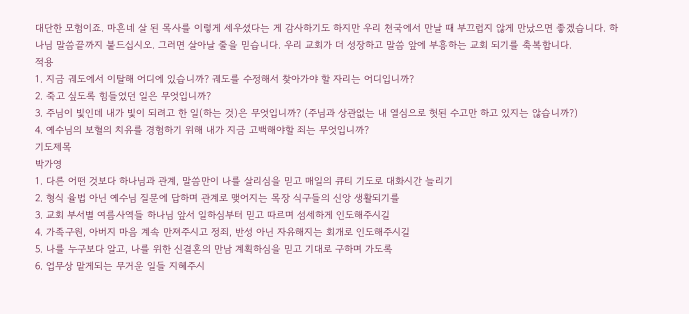대단한 모험이죠. 마흔네 살 된 목사를 이렇게 세우셨다는 게 감사하기도 하지만 우리 천국에서 만날 때 부끄럽지 않게 만났으면 좋겠습니다. 하나님 말씀끝까지 붙드십시오. 그러면 살아날 줄을 믿습니다. 우리 교회가 더 성장하고 말씀 앞에 부흥하는 교회 되기를 축복합니다.
적용
1. 지금 궤도에서 이탈해 어디에 있습니까? 궤도를 수정해서 찾아가야 할 자리는 어디입니까?
2. 죽고 싶도록 힘들었던 일은 무엇입니까?
3. 주님이 빛인데 내가 빛이 되려고 한 일(하는 것)은 무엇입니까? (주님과 상관없는 내 열심으로 헛된 수고만 하고 있지는 않습니까?)
4. 예수님의 보혈의 치유를 경험하기 위해 내가 지금 고백해야할 죄는 무엇입니까?
기도제목
박가영
1. 다른 어떤 것보다 하나님과 관계, 말씀만이 나를 살리심을 믿고 매일의 큐티 기도로 대화시간 늘리기
2. 형식 율법 아닌 예수님 질문에 답하며 관계로 맺어지는 목장 식구들의 신앙 생활되기를
3. 교회 부서별 여름사역들 하나님 앞서 일하심부터 믿고 따르며 섬세하게 인도해주시길
4. 가족구원, 아버지 마음 계속 만져주시고 정죄, 반성 아닌 자유해지는 회개로 인도해주시길
5. 나를 누구보다 알고, 나를 위한 신결혼의 만남 계획하심을 믿고 기대로 구하며 가도록
6. 업무상 맡게되는 무거운 일들 지혜주시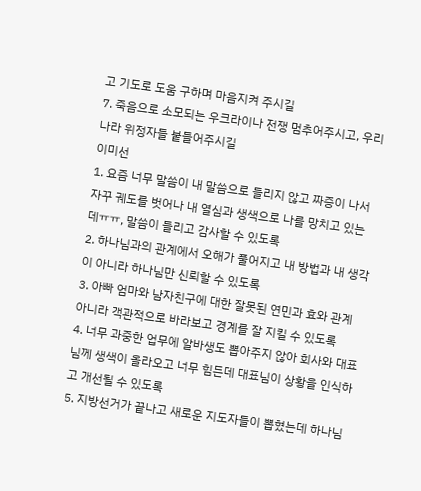고 기도로 도움 구하며 마음지켜 주시길
7. 죽음으로 소모되는 우크라이나 전쟁 멈추어주시고, 우리나라 위정자들 붙들어주시길
이미선
1. 요즘 너무 말씀이 내 말씀으로 들리지 않고 짜증이 나서 자꾸 궤도를 벗어나 내 열심과 생색으로 나를 망치고 있는데ㅠㅠ, 말씀이 들리고 감사할 수 있도록
2. 하나님과의 관계에서 오해가 풀어지고 내 방법과 내 생각이 아니라 하나님만 신뢰할 수 있도록
3. 아빠 엄마와 남자친구에 대한 잘못된 연민과 효와 관계 아니라 객관적으로 바라보고 경계를 잘 지킬 수 있도록
4. 너무 과중한 업무에 알바생도 뽑아주지 않아 회사와 대표님께 생색이 올라오고 너무 힘든데 대표님이 상황을 인식하고 개선될 수 있도록
5. 지방선거가 끝나고 새로운 지도자들이 뽑혔는데 하나님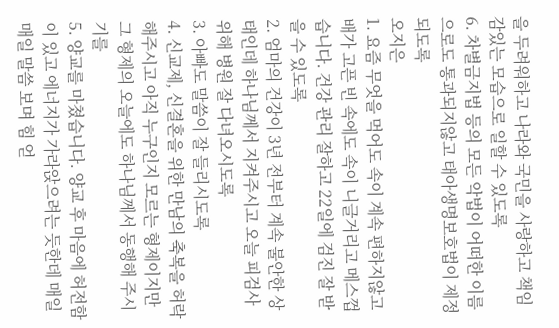을 두려워하고 나라와 국민을 사랑하고 책임감있는 모습으로 일할 수 있도록
6. 차별금지법 등의 모든 악법이 어떠한 이름으로도 통과되지않고 태아생명보호법이 제정되도록
오지은
1. 요즘 무엇을 먹어도 속이 계속 편하지않고 배가 고픈 빈 속에도 속이 니글거리고 메스껍습니다. 건강 관리 잘하고 22일에 검진 잘 받을 수 있도록
2. 엄마의 건강이 3년 전부터 계속 불안한 상태인데 하나님께서 지켜주시고 오늘 피검사 위해 병원 잘 다녀오시도록
3. 아빠도 말씀이 잘 들리시도록
4. 신교제, 신결혼을 위한 만남의 축복을 허락해주시고 아직 누구인지 모르는 형제이지만 그 형제의 오늘에도 하나님께서 동행해 주시기를
5. 양교를 마쳤습니다. 양교 후 마음에 허전함이 있고 에너지가 가라앉으려는 듯한데 매일매일 말씀 보며 힘 얻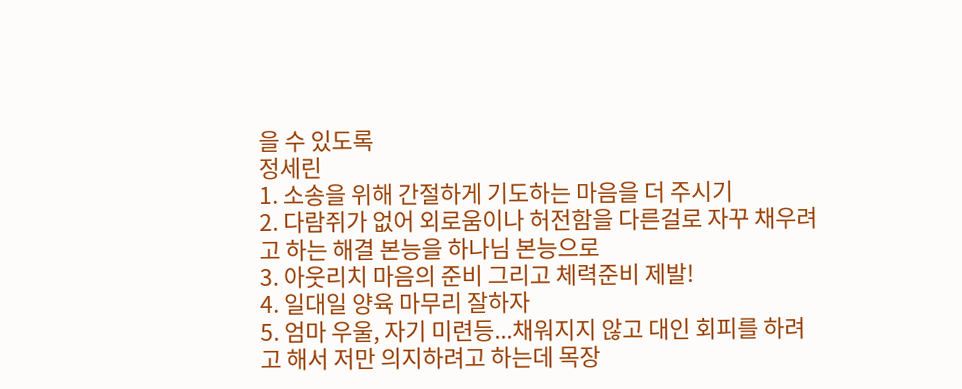을 수 있도록
정세린
1. 소송을 위해 간절하게 기도하는 마음을 더 주시기
2. 다람쥐가 없어 외로움이나 허전함을 다른걸로 자꾸 채우려고 하는 해결 본능을 하나님 본능으로
3. 아웃리치 마음의 준비 그리고 체력준비 제발!
4. 일대일 양육 마무리 잘하자
5. 엄마 우울, 자기 미련등...채워지지 않고 대인 회피를 하려고 해서 저만 의지하려고 하는데 목장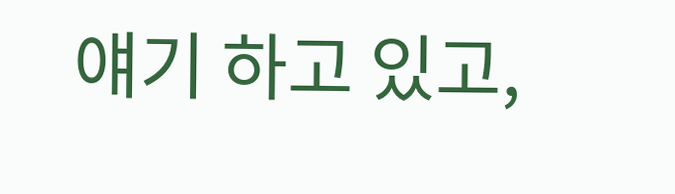얘기 하고 있고,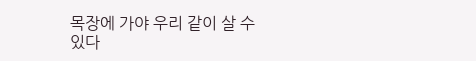목장에 가야 우리 같이 살 수 있다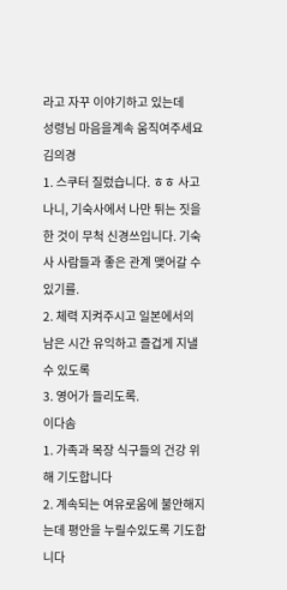라고 자꾸 이야기하고 있는데
성령님 마음을계속 움직여주세요
김의경
1. 스쿠터 질렀습니다. ㅎㅎ 사고 나니, 기숙사에서 나만 튀는 짓을 한 것이 무척 신경쓰입니다. 기숙사 사람들과 좋은 관계 맺어갈 수 있기를.
2. 체력 지켜주시고 일본에서의 남은 시간 유익하고 즐겁게 지낼 수 있도록
3. 영어가 들리도록.
이다솜
1. 가족과 목장 식구들의 건강 위해 기도합니다
2. 계속되는 여유로움에 불안해지는데 평안을 누릴수있도록 기도합니다